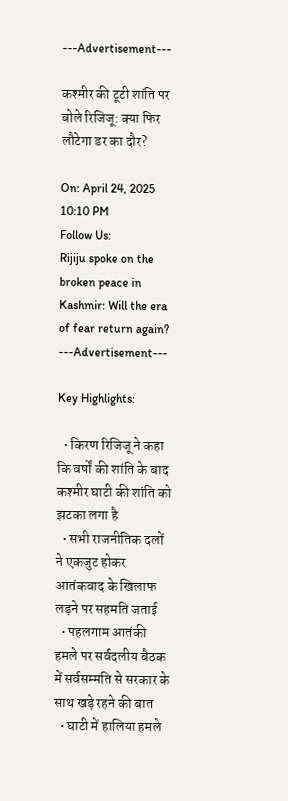---Advertisement---

कश्मीर की टूटी शांति पर बोले रिजिजू: क्या फिर लौटेगा डर का दौर?

On: April 24, 2025 10:10 PM
Follow Us:
Rijiju spoke on the broken peace in Kashmir: Will the era of fear return again?
---Advertisement---

Key Highlights:

  • किरण रिजिजू ने कहा कि वर्षों की शांति के बाद कश्मीर घाटी की शांति को झटका लगा है
  • सभी राजनीतिक दलों ने एकजुट होकर आतंकवाद के खिलाफ लड़ने पर सहमति जताई
  • पहलगाम आतंकी हमले पर सर्वदलीय बैठक में सर्वसम्मति से सरकार के साथ खड़े रहने की बात
  • घाटी में हालिया हमले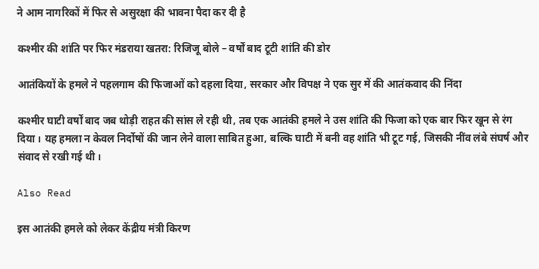ने आम नागरिकों में फिर से असुरक्षा की भावना पैदा कर दी है

कश्मीर की शांति पर फिर मंडराया खतरा: रिजिजू बोले – वर्षों बाद टूटी शांति की डोर

आतंकियों के हमले ने पहलगाम की फिजाओं को दहला दिया, सरकार और विपक्ष ने एक सुर में की आतंकवाद की निंदा

कश्मीर घाटी वर्षों बाद जब थोड़ी राहत की सांस ले रही थी, तब एक आतंकी हमले ने उस शांति की फिजा को एक बार फिर खून से रंग दिया। यह हमला न केवल निर्दोषों की जान लेने वाला साबित हुआ, बल्कि घाटी में बनी वह शांति भी टूट गई, जिसकी नींव लंबे संघर्ष और संवाद से रखी गई थी।

Also Read

इस आतंकी हमले को लेकर केंद्रीय मंत्री किरण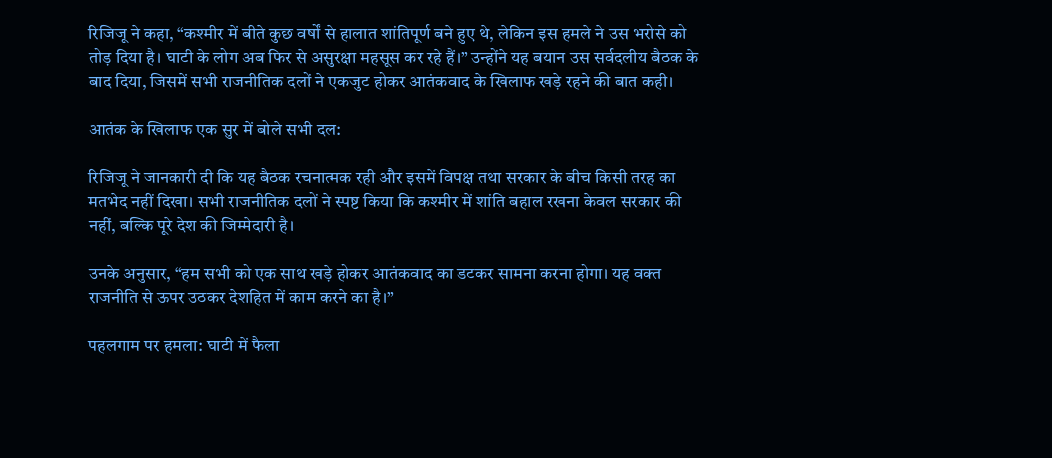रिजिजू ने कहा, “कश्मीर में बीते कुछ वर्षों से हालात शांतिपूर्ण बने हुए थे, लेकिन इस हमले ने उस भरोसे को तोड़ दिया है। घाटी के लोग अब फिर से असुरक्षा महसूस कर रहे हैं।” उन्होंने यह बयान उस सर्वदलीय बैठक के बाद दिया, जिसमें सभी राजनीतिक दलों ने एकजुट होकर आतंकवाद के खिलाफ खड़े रहने की बात कही।

आतंक के खिलाफ एक सुर में बोले सभी दल:

रिजिजू ने जानकारी दी कि यह बैठक रचनात्मक रही और इसमें विपक्ष तथा सरकार के बीच किसी तरह का मतभेद नहीं दिखा। सभी राजनीतिक दलों ने स्पष्ट किया कि कश्मीर में शांति बहाल रखना केवल सरकार की नहीं, बल्कि पूरे देश की जिम्मेदारी है।

उनके अनुसार, “हम सभी को एक साथ खड़े होकर आतंकवाद का डटकर सामना करना होगा। यह वक्त राजनीति से ऊपर उठकर देशहित में काम करने का है।”

पहलगाम पर हमला: घाटी में फैला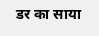डर का साया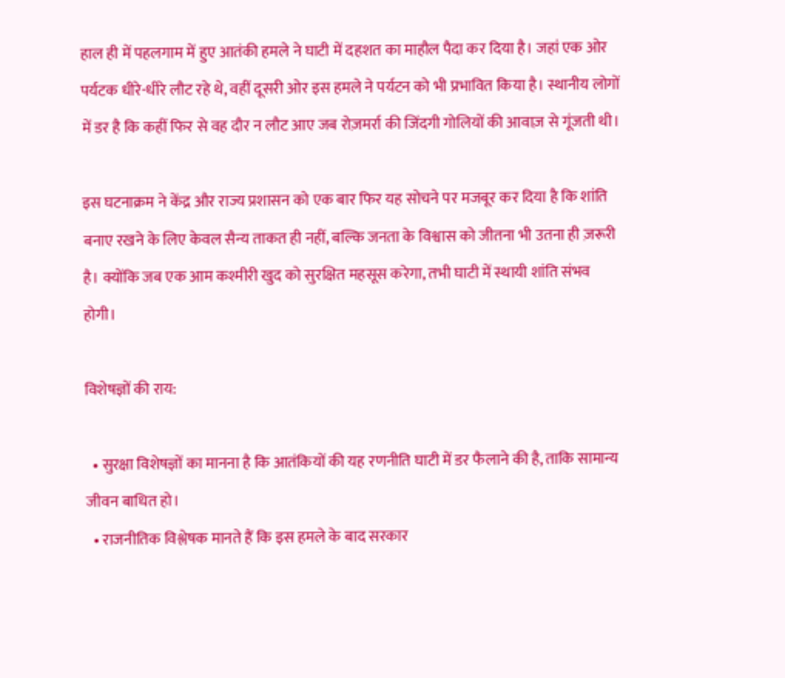हाल ही में पहलगाम में हुए आतंकी हमले ने घाटी में दहशत का माहौल पैदा कर दिया है। जहां एक ओर पर्यटक धीरे-धीरे लौट रहे थे, वहीं दूसरी ओर इस हमले ने पर्यटन को भी प्रभावित किया है। स्थानीय लोगों में डर है कि कहीं फिर से वह दौर न लौट आए जब रोज़मर्रा की जिंदगी गोलियों की आवाज़ से गूंजती थी।

इस घटनाक्रम ने केंद्र और राज्य प्रशासन को एक बार फिर यह सोचने पर मजबूर कर दिया है कि शांति बनाए रखने के लिए केवल सैन्य ताकत ही नहीं, बल्कि जनता के विश्वास को जीतना भी उतना ही ज़रूरी है। क्योंकि जब एक आम कश्मीरी खुद को सुरक्षित महसूस करेगा, तभी घाटी में स्थायी शांति संभव होगी।

विशेषज्ञों की राय:

  • सुरक्षा विशेषज्ञों का मानना है कि आतंकियों की यह रणनीति घाटी में डर फैलाने की है, ताकि सामान्य जीवन बाधित हो।
  • राजनीतिक विश्लेषक मानते हैं कि इस हमले के बाद सरकार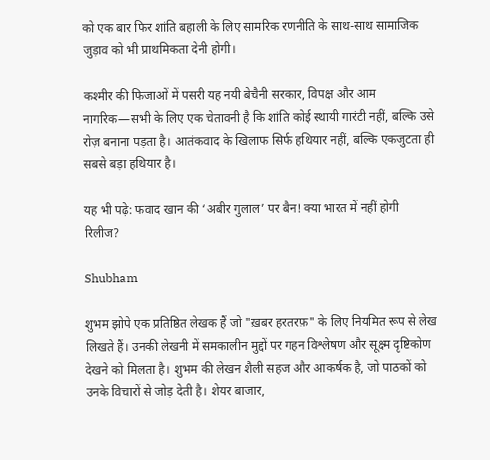को एक बार फिर शांति बहाली के लिए सामरिक रणनीति के साथ-साथ सामाजिक जुड़ाव को भी प्राथमिकता देनी होगी।

कश्मीर की फिजाओं में पसरी यह नयी बेचैनी सरकार, विपक्ष और आम नागरिक—सभी के लिए एक चेतावनी है कि शांति कोई स्थायी गारंटी नहीं, बल्कि उसे रोज़ बनाना पड़ता है। आतंकवाद के खिलाफ सिर्फ हथियार नहीं, बल्कि एकजुटता ही सबसे बड़ा हथियार है।

यह भी पढ़े: फवाद खान की ‘अबीर गुलाल’ पर बैन! क्या भारत में नहीं होगी रिलीज?

Shubham

शुभम झोपे एक प्रतिष्ठित लेखक हैं जो "ख़बर हरतरफ़" के लिए नियमित रूप से लेख लिखते हैं। उनकी लेखनी में समकालीन मुद्दों पर गहन विश्लेषण और सूक्ष्म दृष्टिकोण देखने को मिलता है। शुभम की लेखन शैली सहज और आकर्षक है, जो पाठकों को उनके विचारों से जोड़ देती है। शेयर बाजार,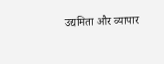उद्यमिता और व्यापार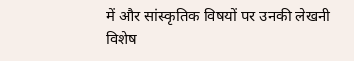में और सांस्कृतिक विषयों पर उनकी लेखनी विशेष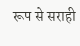रूप से सराही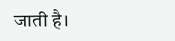जाती है।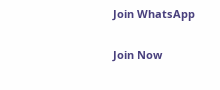Join WhatsApp

Join Now